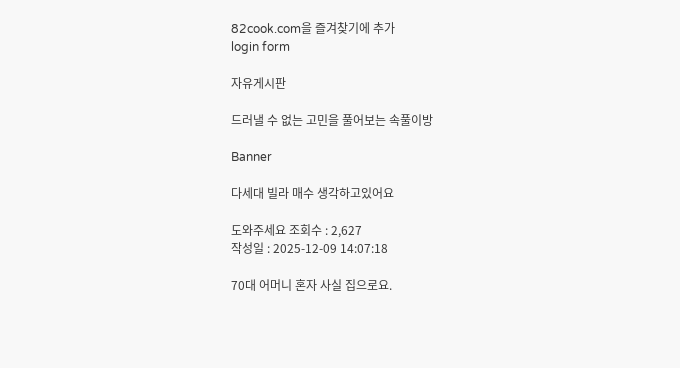82cook.com을 즐겨찾기에 추가
login form

자유게시판

드러낼 수 없는 고민을 풀어보는 속풀이방

Banner

다세대 빌라 매수 생각하고있어요

도와주세요 조회수 : 2,627
작성일 : 2025-12-09 14:07:18

70대 어머니 혼자 사실 집으로요.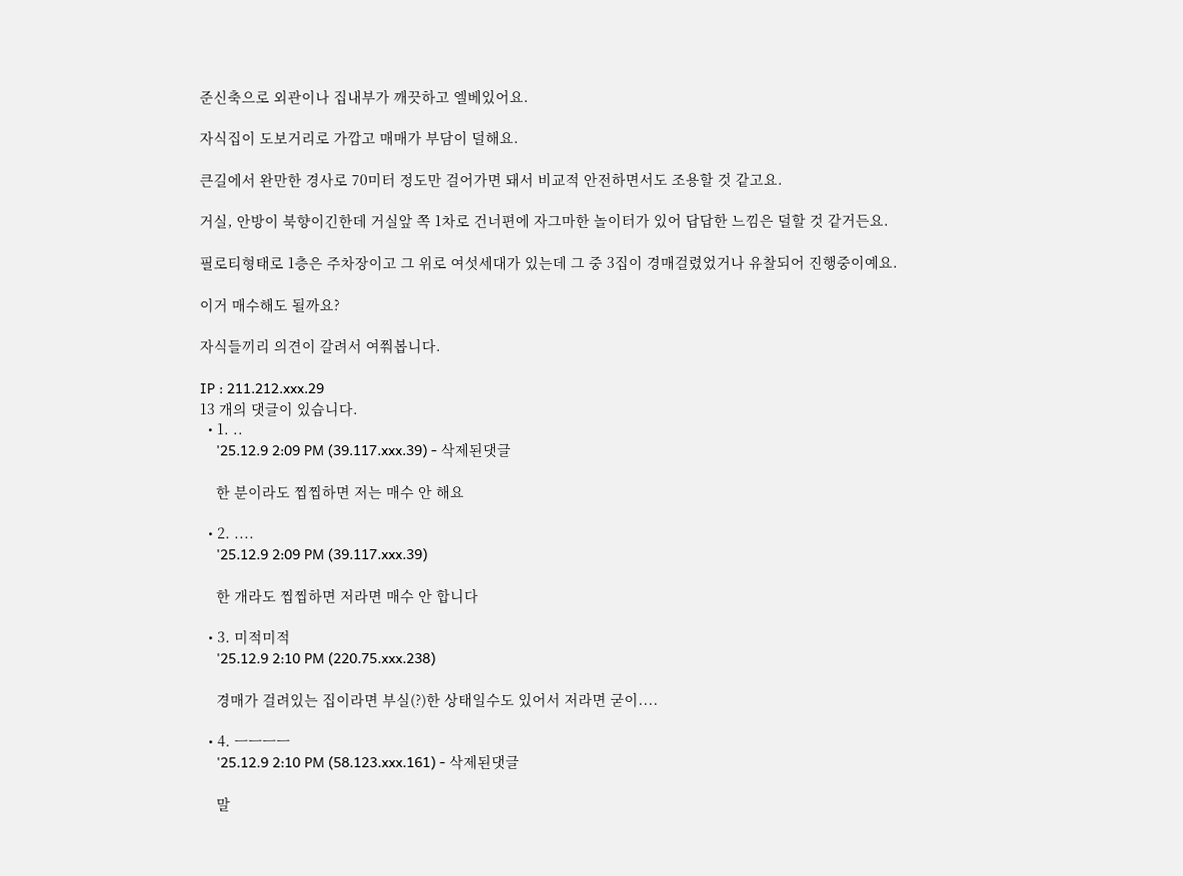준신축으로 외관이나 집내부가 깨끗하고 엘베있어요.

자식집이 도보거리로 가깝고 매매가 부담이 덜해요.

큰길에서 완만한 경사로 70미터 정도만 걸어가면 돼서 비교적 안전하면서도 조용할 것 같고요.

거실, 안방이 북향이긴한데 거실앞 쪽 1차로 건너편에 자그마한 놀이터가 있어 답답한 느낌은 덜할 것 같거든요.

필로티형태로 1층은 주차장이고 그 위로 여섯세대가 있는데 그 중 3집이 경매걸렸었거나 유찰되어 진행중이예요.

이거 매수해도 될까요?

자식들끼리 의견이 갈려서 여쭤봅니다.

IP : 211.212.xxx.29
13 개의 댓글이 있습니다.
  • 1. ..
    '25.12.9 2:09 PM (39.117.xxx.39) - 삭제된댓글

    한 분이라도 찝찝하면 저는 매수 안 해요

  • 2. ....
    '25.12.9 2:09 PM (39.117.xxx.39)

    한 개라도 찝찝하면 저라면 매수 안 합니다

  • 3. 미적미적
    '25.12.9 2:10 PM (220.75.xxx.238)

    경매가 걸려있는 집이라면 부실(?)한 상태일수도 있어서 저라면 굳이....

  • 4. ㅡㅡㅡㅡ
    '25.12.9 2:10 PM (58.123.xxx.161) - 삭제된댓글

    말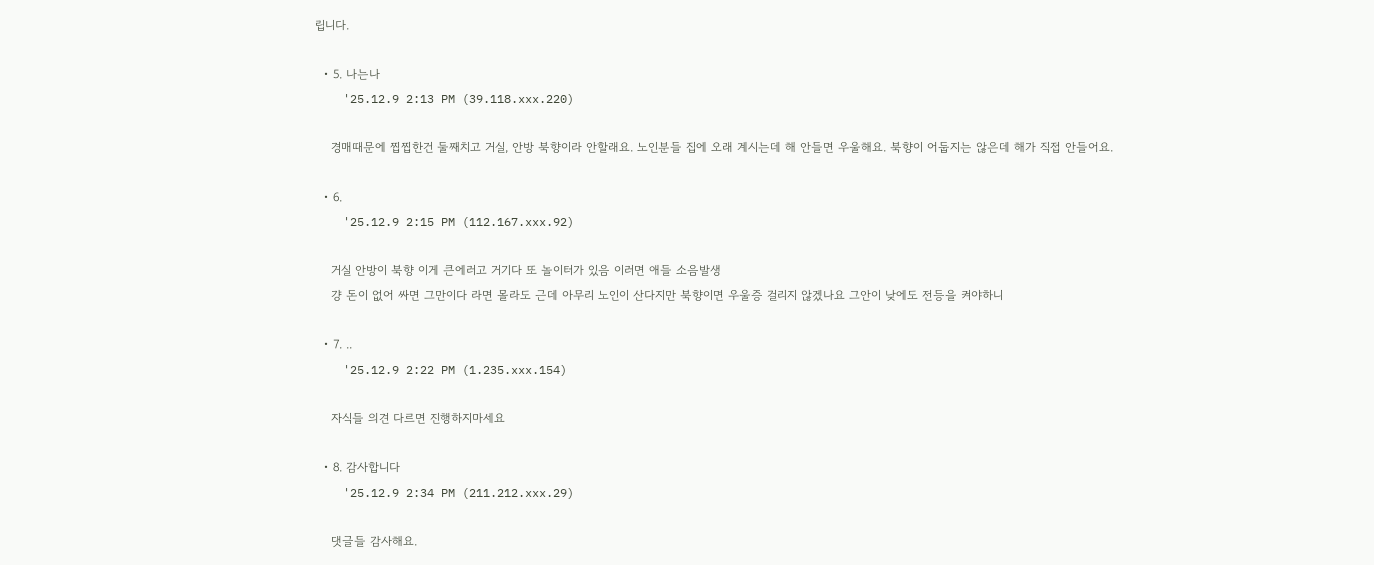립니다.

  • 5. 나는나
    '25.12.9 2:13 PM (39.118.xxx.220)

    경매때문에 찝찝한건 둘째치고 거실, 안방 북향이라 안할래요. 노인분들 집에 오래 계시는데 해 안들면 우울해요. 북향이 어둡지는 않은데 해가 직접 안들어요.

  • 6.
    '25.12.9 2:15 PM (112.167.xxx.92)

    거실 안방이 북향 이게 큰에러고 거기다 또 놀이터가 있음 이러면 애들 소음발생
    걍 돈이 없어 싸면 그만이다 라면 몰라도 근데 아무리 노인이 산다지만 북향이면 우울증 걸리지 않겠나요 그안이 낮에도 전등을 켜야하니

  • 7. ..
    '25.12.9 2:22 PM (1.235.xxx.154)

    자식들 의견 다르면 진행하지마세요

  • 8. 감사합니다
    '25.12.9 2:34 PM (211.212.xxx.29)

    댓글들 감사해요.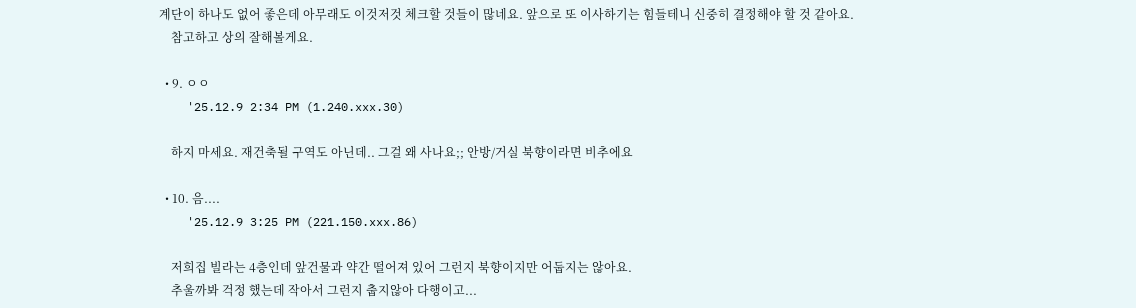계단이 하나도 없어 좋은데 아무래도 이것저것 체크할 것들이 많네요. 앞으로 또 이사하기는 힘들테니 신중히 결정해야 할 것 같아요.
    참고하고 상의 잘해볼게요.

  • 9. ㅇㅇ
    '25.12.9 2:34 PM (1.240.xxx.30)

    하지 마세요. 재건축될 구역도 아닌데.. 그걸 왜 사나요;; 안방/거실 북향이라면 비추에요

  • 10. 음....
    '25.12.9 3:25 PM (221.150.xxx.86)

    저희집 빌라는 4층인데 앞건물과 약간 떨어져 있어 그런지 북향이지만 어둡지는 않아요.
    추울까봐 걱정 했는데 작아서 그런지 춥지않아 다행이고...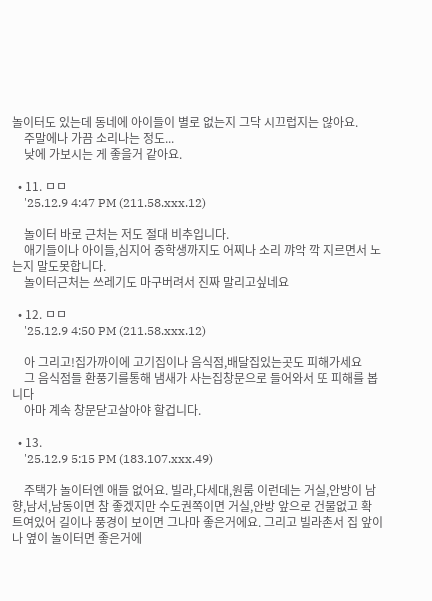놀이터도 있는데 동네에 아이들이 별로 없는지 그닥 시끄럽지는 않아요.
    주말에나 가끔 소리나는 정도...
    낮에 가보시는 게 좋을거 같아요.

  • 11. ㅁㅁ
    '25.12.9 4:47 PM (211.58.xxx.12)

    놀이터 바로 근처는 저도 절대 비추입니다.
    애기들이나 아이들,심지어 중학생까지도 어찌나 소리 꺄악 깍 지르면서 노는지 말도못합니다.
    놀이터근처는 쓰레기도 마구버려서 진짜 말리고싶네요

  • 12. ㅁㅁ
    '25.12.9 4:50 PM (211.58.xxx.12)

    아 그리고!집가까이에 고기집이나 음식점,배달집있는곳도 피해가세요
    그 음식점들 환풍기를통해 냄새가 사는집창문으로 들어와서 또 피해를 봅니다
    아마 계속 창문닫고살아야 할겁니다.

  • 13.
    '25.12.9 5:15 PM (183.107.xxx.49)

    주택가 놀이터엔 애들 없어요. 빌라,다세대,원룸 이런데는 거실,안방이 남향,남서,남동이면 참 좋겠지만 수도권쪽이면 거실,안방 앞으로 건물없고 확 트여있어 길이나 풍경이 보이면 그나마 좋은거에요. 그리고 빌라촌서 집 앞이나 옆이 놀이터면 좋은거에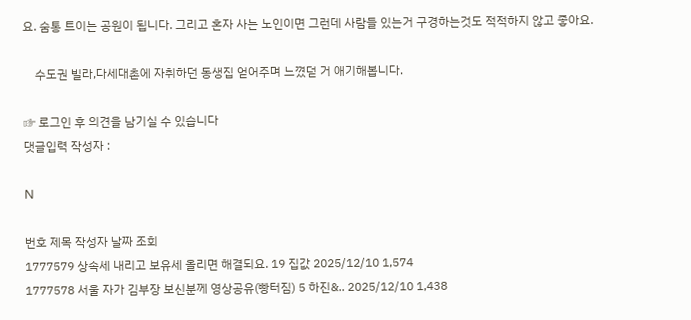요. 숨통 트이는 공원이 됩니다. 그리고 혼자 사는 노인이면 그런데 사람들 있는거 구경하는것도 적적하지 않고 좋아요.

    수도권 빌라,다세대촌에 자취하던 동생집 얻어주며 느꼈덛 거 애기해봅니다.

☞ 로그인 후 의견을 남기실 수 있습니다
댓글입력 작성자 :

N

번호 제목 작성자 날짜 조회
1777579 상속세 내리고 보유세 올리면 해결되요. 19 집값 2025/12/10 1,574
1777578 서울 자가 김부장 보신분께 영상공유(빵터짐) 5 하진&.. 2025/12/10 1,438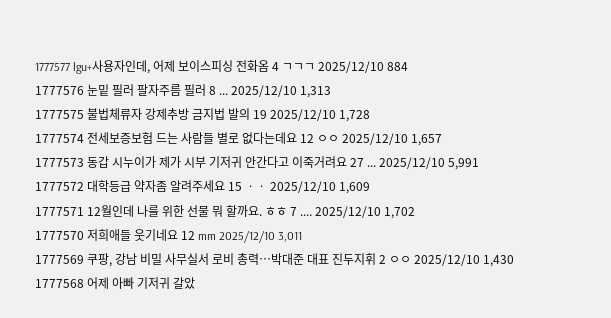1777577 lgu+사용자인데, 어제 보이스피싱 전화옴 4 ㄱㄱㄱ 2025/12/10 884
1777576 눈밑 필러 팔자주름 필러 8 ... 2025/12/10 1,313
1777575 불법체류자 강제추방 금지법 발의 19 2025/12/10 1,728
1777574 전세보증보험 드는 사람들 별로 없다는데요 12 ㅇㅇ 2025/12/10 1,657
1777573 동갑 시누이가 제가 시부 기저귀 안간다고 이죽거려요 27 ... 2025/12/10 5,991
1777572 대학등급 약자좀 알려주세요 15 ㆍㆍ 2025/12/10 1,609
1777571 12월인데 나를 위한 선물 뭐 할까요. ㅎㅎ 7 .... 2025/12/10 1,702
1777570 저희애들 웃기네요 12 mm 2025/12/10 3,011
1777569 쿠팡, 강남 비밀 사무실서 로비 총력…박대준 대표 진두지휘 2 ㅇㅇ 2025/12/10 1,430
1777568 어제 아빠 기저귀 갈았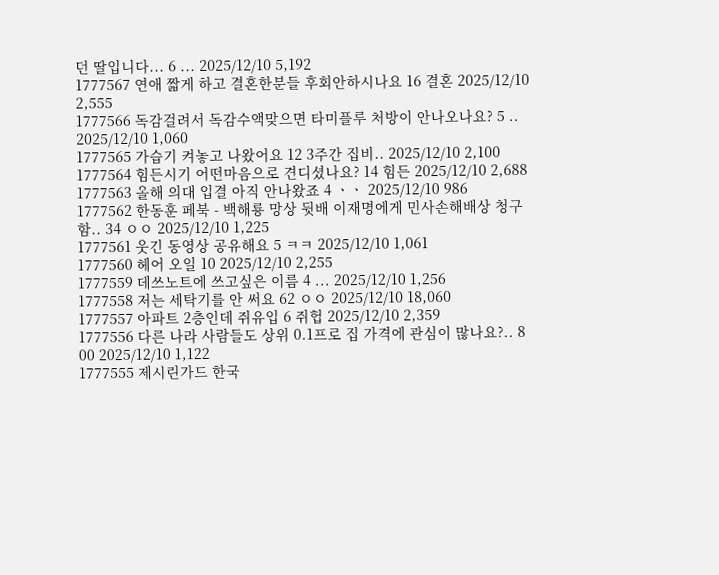던 딸입니다... 6 ... 2025/12/10 5,192
1777567 연애 짧게 하고 결혼한분들 후회안하시나요 16 결혼 2025/12/10 2,555
1777566 독감걸려서 독감수액맞으면 타미플루 처방이 안나오나요? 5 .. 2025/12/10 1,060
1777565 가습기 켜놓고 나왔어요 12 3주간 집비.. 2025/12/10 2,100
1777564 힘든시기 어떤마음으로 견디셨나요? 14 힘든 2025/12/10 2,688
1777563 올해 의대 입결 아직 안나왔죠 4 ㆍㆍ 2025/12/10 986
1777562 한동훈 페북 - 백해룡 망상 뒷배 이재명에게 민사손해배상 청구함.. 34 ㅇㅇ 2025/12/10 1,225
1777561 웃긴 동영상 공유해요 5 ㅋㅋ 2025/12/10 1,061
1777560 헤어 오일 10 2025/12/10 2,255
1777559 데쓰노트에 쓰고싶은 이름 4 ... 2025/12/10 1,256
1777558 저는 세탁기를 안 써요 62 ㅇㅇ 2025/12/10 18,060
1777557 아파트 2층인데 쥐유입 6 쥐헙 2025/12/10 2,359
1777556 다른 나라 사람들도 상위 0.1프로 집 가격에 관심이 많나요?.. 8 00 2025/12/10 1,122
1777555 제시린가드 한국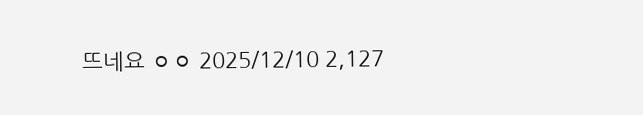뜨네요 ㅇㅇ 2025/12/10 2,127